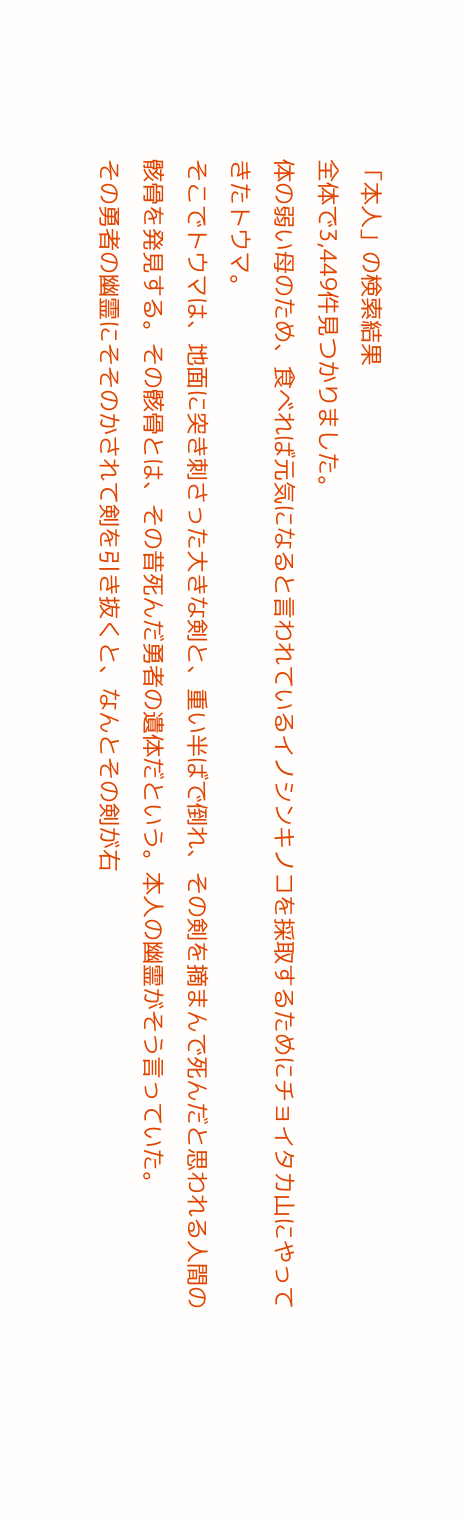「本人」の検索結果
全体で3,449件見つかりました。
体の弱い母のため、食べれば元気になると言われているイノシンキノコを採取するためにチョイタカ山にやってきたトウマ。
そこでトウマは、地面に突き刺さった大きな剣と、重い半ばで倒れ、その剣を摘まんで死んだと思われる人間の骸骨を発見する。その骸骨とは、その昔死んだ勇者の遺体だという。本人の幽霊がそう言っていた。
その勇者の幽霊にそそのかされて剣を引き抜くと、なんとその剣が右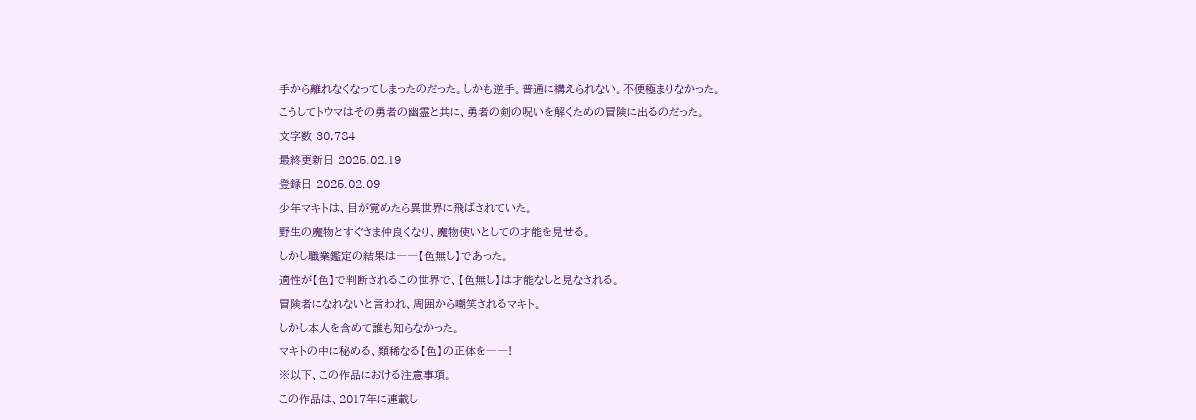手から離れなくなってしまったのだった。しかも逆手。普通に構えられない。不便極まりなかった。
こうしてトウマはその勇者の幽霊と共に、勇者の剣の呪いを解くための冒険に出るのだった。
文字数 30,784
最終更新日 2025.02.19
登録日 2025.02.09
少年マキトは、目が覚めたら異世界に飛ばされていた。
野生の魔物とすぐさま仲良くなり、魔物使いとしての才能を見せる。
しかし職業鑑定の結果は――【色無し】であった。
適性が【色】で判断されるこの世界で、【色無し】は才能なしと見なされる。
冒険者になれないと言われ、周囲から嘲笑されるマキト。
しかし本人を含めて誰も知らなかった。
マキトの中に秘める、類稀なる【色】の正体を――!
※以下、この作品における注意事項。
この作品は、2017年に連載し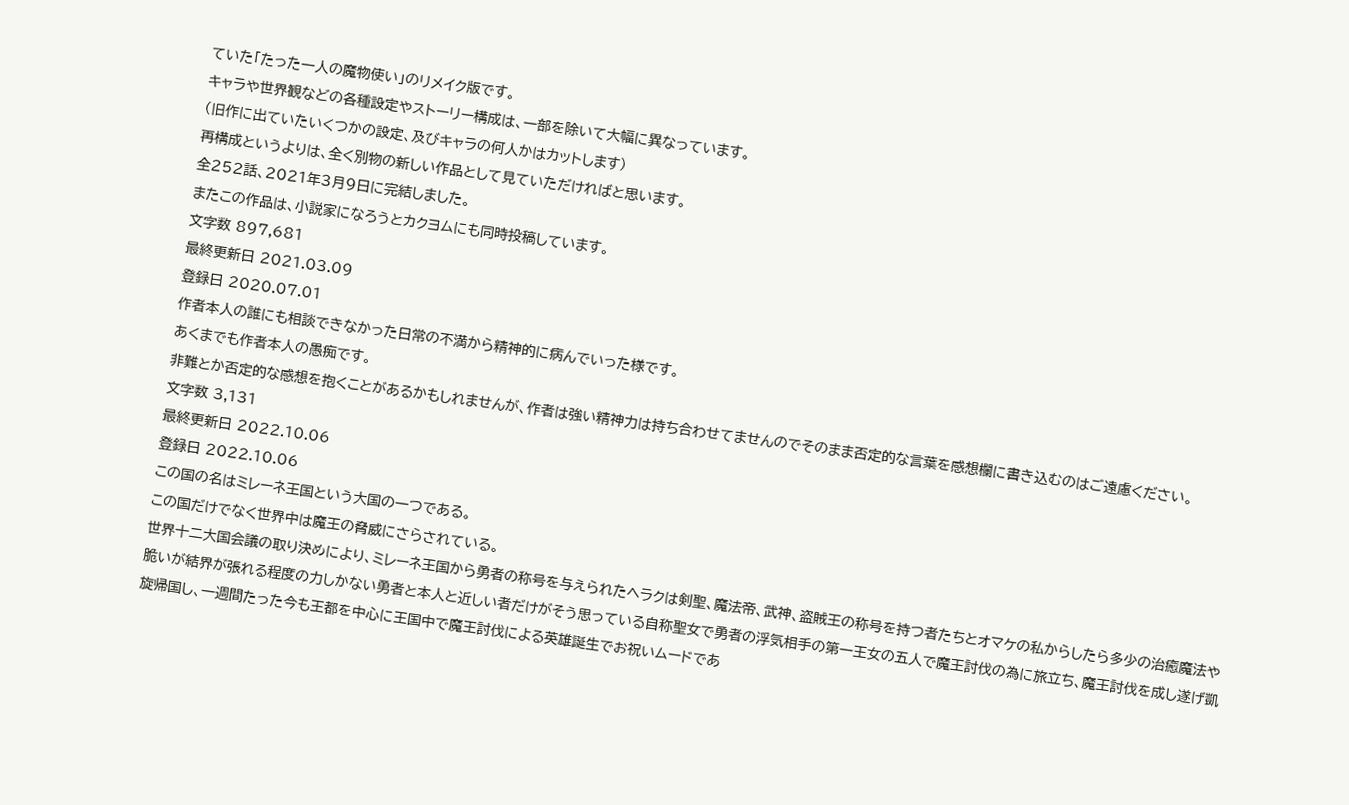ていた「たった一人の魔物使い」のリメイク版です。
キャラや世界観などの各種設定やストーリー構成は、一部を除いて大幅に異なっています。
(旧作に出ていたいくつかの設定、及びキャラの何人かはカットします)
再構成というよりは、全く別物の新しい作品として見ていただければと思います。
全252話、2021年3月9日に完結しました。
またこの作品は、小説家になろうとカクヨムにも同時投稿しています。
文字数 897,681
最終更新日 2021.03.09
登録日 2020.07.01
作者本人の誰にも相談できなかった日常の不満から精神的に病んでいった様です。
あくまでも作者本人の愚痴です。
非難とか否定的な感想を抱くことがあるかもしれませんが、作者は強い精神力は持ち合わせてませんのでそのまま否定的な言葉を感想欄に書き込むのはご遠慮ください。
文字数 3,131
最終更新日 2022.10.06
登録日 2022.10.06
この国の名はミレーネ王国という大国の一つである。
この国だけでなく世界中は魔王の脅威にさらされている。
世界十二大国会議の取り決めにより、ミレーネ王国から勇者の称号を与えられたヘラクは剣聖、魔法帝、武神、盗賊王の称号を持つ者たちとオマケの私からしたら多少の治癒魔法や脆いが結界が張れる程度の力しかない勇者と本人と近しい者だけがそう思っている自称聖女で勇者の浮気相手の第一王女の五人で魔王討伐の為に旅立ち、魔王討伐を成し遂げ凱旋帰国し、一週間たった今も王都を中心に王国中で魔王討伐による英雄誕生でお祝いムードであ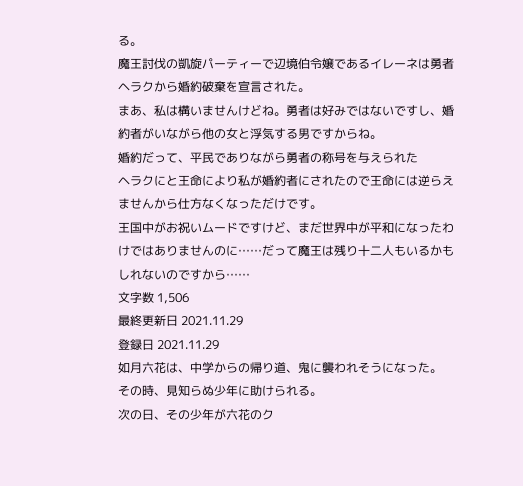る。
魔王討伐の凱旋パーティーで辺境伯令嬢であるイレーネは勇者ヘラクから婚約破棄を宣言された。
まあ、私は構いませんけどね。勇者は好みではないですし、婚約者がいながら他の女と浮気する男ですからね。
婚約だって、平民でありながら勇者の称号を与えられた
ヘラクにと王命により私が婚約者にされたので王命には逆らえませんから仕方なくなっただけです。
王国中がお祝いムードですけど、まだ世界中が平和になったわけではありませんのに……だって魔王は残り十二人もいるかもしれないのですから……
文字数 1,506
最終更新日 2021.11.29
登録日 2021.11.29
如月六花は、中学からの帰り道、鬼に襲われそうになった。
その時、見知らぬ少年に助けられる。
次の日、その少年が六花のク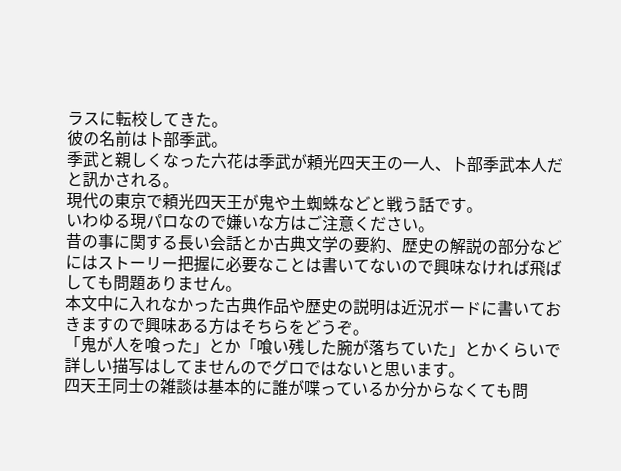ラスに転校してきた。
彼の名前は卜部季武。
季武と親しくなった六花は季武が頼光四天王の一人、卜部季武本人だと訊かされる。
現代の東京で頼光四天王が鬼や土蜘蛛などと戦う話です。
いわゆる現パロなので嫌いな方はご注意ください。
昔の事に関する長い会話とか古典文学の要約、歴史の解説の部分などにはストーリー把握に必要なことは書いてないので興味なければ飛ばしても問題ありません。
本文中に入れなかった古典作品や歴史の説明は近況ボードに書いておきますので興味ある方はそちらをどうぞ。
「鬼が人を喰った」とか「喰い残した腕が落ちていた」とかくらいで詳しい描写はしてませんのでグロではないと思います。
四天王同士の雑談は基本的に誰が喋っているか分からなくても問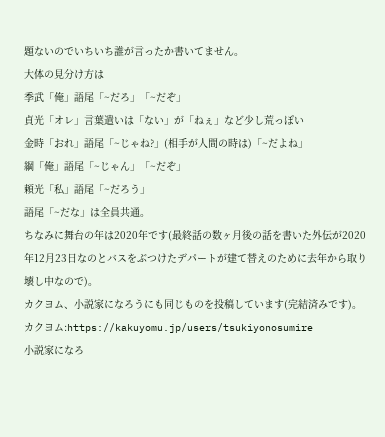題ないのでいちいち誰が言ったか書いてません。
大体の見分け方は
季武「俺」語尾「~だろ」「~だぞ」
貞光「オレ」言葉遣いは「ない」が「ねぇ」など少し荒っぽい
金時「おれ」語尾「~じゃね?」(相手が人間の時は)「~だよね」
綱「俺」語尾「~じゃん」「~だぞ」
頼光「私」語尾「~だろう」
語尾「~だな」は全員共通。
ちなみに舞台の年は2020年です(最終話の数ヶ月後の話を書いた外伝が2020年12月23日なのとバスをぶつけたデパートが建て替えのために去年から取り壊し中なので)。
カクヨム、小説家になろうにも同じものを投稿しています(完結済みです)。
カクヨム:https://kakuyomu.jp/users/tsukiyonosumire
小説家になろ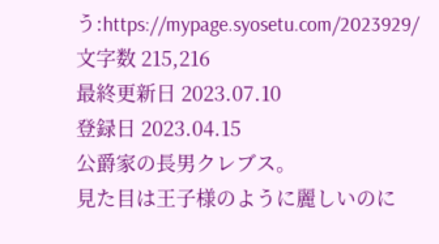う:https://mypage.syosetu.com/2023929/
文字数 215,216
最終更新日 2023.07.10
登録日 2023.04.15
公爵家の長男クレブス。
見た目は王子様のように麗しいのに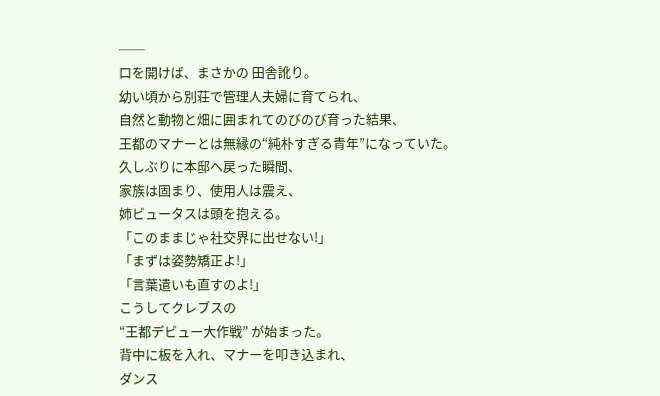──
口を開けば、まさかの 田舎訛り。
幼い頃から別荘で管理人夫婦に育てられ、
自然と動物と畑に囲まれてのびのび育った結果、
王都のマナーとは無縁の“純朴すぎる青年”になっていた。
久しぶりに本邸へ戻った瞬間、
家族は固まり、使用人は震え、
姉ビュータスは頭を抱える。
「このままじゃ社交界に出せない!」
「まずは姿勢矯正よ!」
「言葉遣いも直すのよ!」
こうしてクレブスの
“王都デビュー大作戦” が始まった。
背中に板を入れ、マナーを叩き込まれ、
ダンス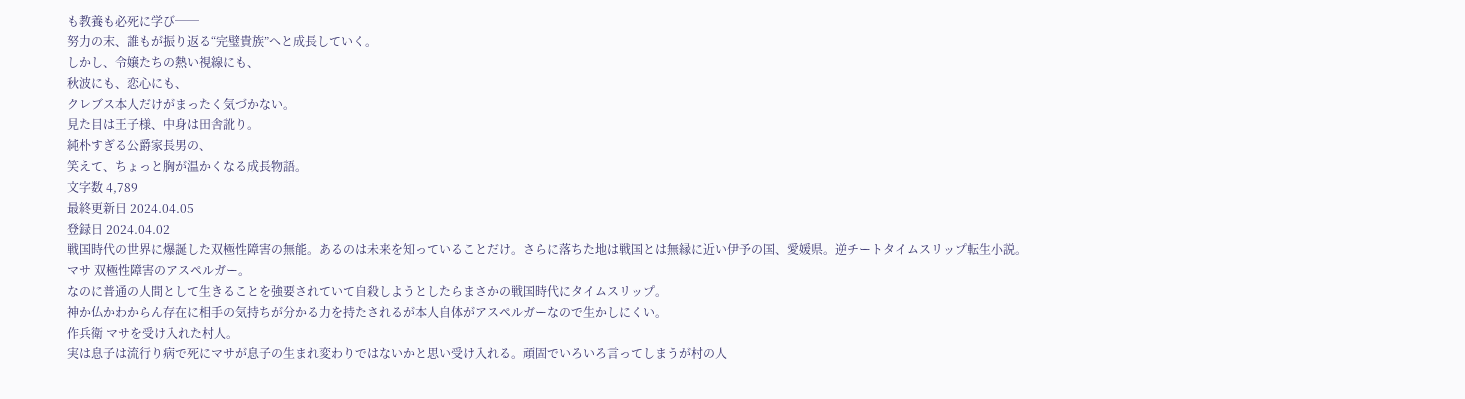も教養も必死に学び──
努力の末、誰もが振り返る“完璧貴族”へと成長していく。
しかし、令嬢たちの熱い視線にも、
秋波にも、恋心にも、
クレブス本人だけがまったく気づかない。
見た目は王子様、中身は田舎訛り。
純朴すぎる公爵家長男の、
笑えて、ちょっと胸が温かくなる成長物語。
文字数 4,789
最終更新日 2024.04.05
登録日 2024.04.02
戦国時代の世界に爆誕した双極性障害の無能。あるのは未来を知っていることだけ。さらに落ちた地は戦国とは無縁に近い伊予の国、愛媛県。逆チートタイムスリップ転生小説。
マサ 双極性障害のアスペルガー。
なのに普通の人間として生きることを強要されていて自殺しようとしたらまさかの戦国時代にタイムスリップ。
神か仏かわからん存在に相手の気持ちが分かる力を持たされるが本人自体がアスペルガーなので生かしにくい。
作兵衛 マサを受け入れた村人。
実は息子は流行り病で死にマサが息子の生まれ変わりではないかと思い受け入れる。頑固でいろいろ言ってしまうが村の人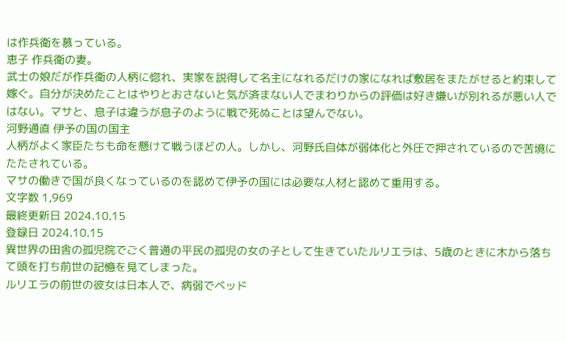は作兵衛を慕っている。
恵子 作兵衛の妻。
武士の娘だが作兵衛の人柄に惚れ、実家を説得して名主になれるだけの家になれば敷居をまたがせると約束して嫁ぐ。自分が決めたことはやりとおさないと気が済まない人でまわりからの評価は好き嫌いが別れるが悪い人ではない。マサと、息子は違うが息子のように戦で死ぬことは望んでない。
河野通直 伊予の国の国主
人柄がよく家臣たちも命を懸けて戦うほどの人。しかし、河野氏自体が弱体化と外圧で押されているので苦境にたたされている。
マサの働きで国が良くなっているのを認めて伊予の国には必要な人材と認めて重用する。
文字数 1,969
最終更新日 2024.10.15
登録日 2024.10.15
異世界の田舎の孤児院でごく普通の平民の孤児の女の子として生きていたルリエラは、5歳のときに木から落ちて頭を打ち前世の記憶を見てしまった。
ルリエラの前世の彼女は日本人で、病弱でベッド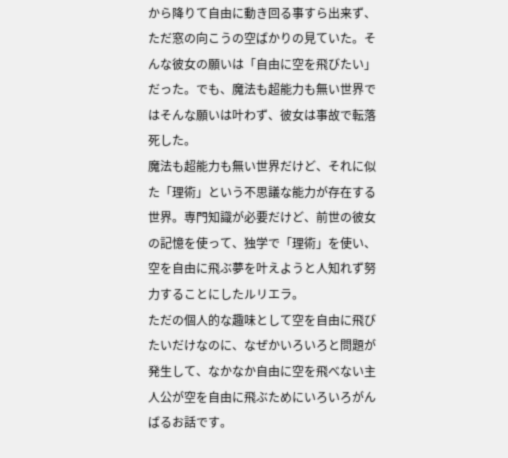から降りて自由に動き回る事すら出来ず、ただ窓の向こうの空ばかりの見ていた。そんな彼女の願いは「自由に空を飛びたい」だった。でも、魔法も超能力も無い世界ではそんな願いは叶わず、彼女は事故で転落死した。
魔法も超能力も無い世界だけど、それに似た「理術」という不思議な能力が存在する世界。専門知識が必要だけど、前世の彼女の記憶を使って、独学で「理術」を使い、空を自由に飛ぶ夢を叶えようと人知れず努力することにしたルリエラ。
ただの個人的な趣味として空を自由に飛びたいだけなのに、なぜかいろいろと問題が発生して、なかなか自由に空を飛べない主人公が空を自由に飛ぶためにいろいろがんばるお話です。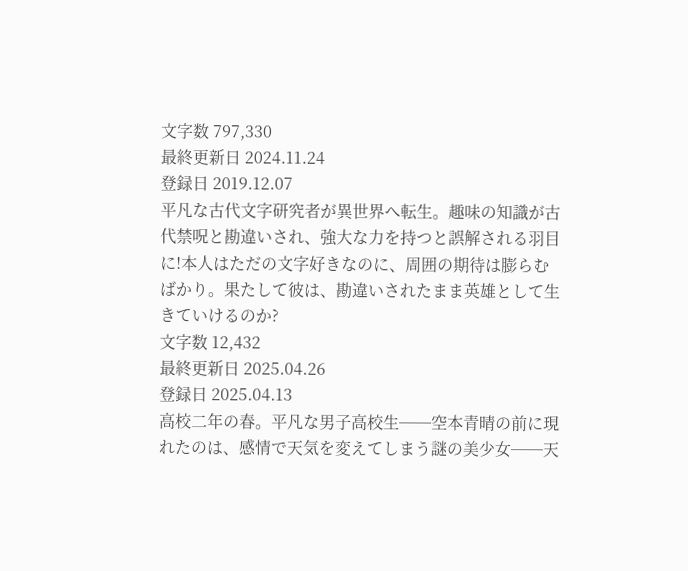文字数 797,330
最終更新日 2024.11.24
登録日 2019.12.07
平凡な古代文字研究者が異世界へ転生。趣味の知識が古代禁呪と勘違いされ、強大な力を持つと誤解される羽目に!本人はただの文字好きなのに、周囲の期待は膨らむばかり。果たして彼は、勘違いされたまま英雄として生きていけるのか?
文字数 12,432
最終更新日 2025.04.26
登録日 2025.04.13
高校二年の春。平凡な男子高校生──空本青晴の前に現れたのは、感情で天気を変えてしまう謎の美少女──天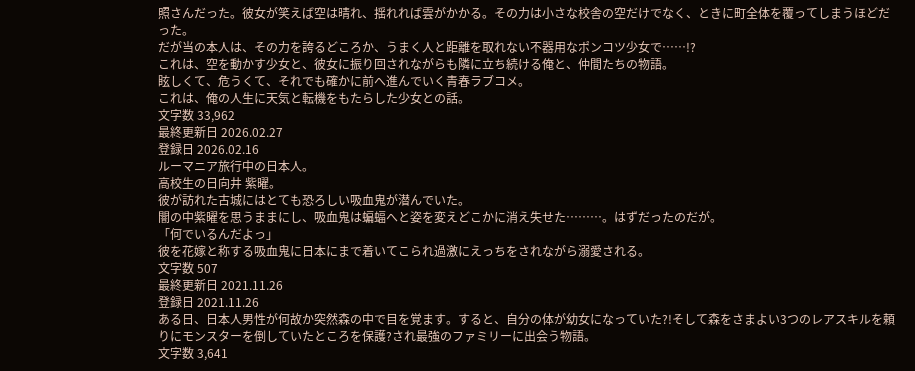照さんだった。彼女が笑えば空は晴れ、揺れれば雲がかかる。その力は小さな校舎の空だけでなく、ときに町全体を覆ってしまうほどだった。
だが当の本人は、その力を誇るどころか、うまく人と距離を取れない不器用なポンコツ少女で……!?
これは、空を動かす少女と、彼女に振り回されながらも隣に立ち続ける俺と、仲間たちの物語。
眩しくて、危うくて、それでも確かに前へ進んでいく青春ラブコメ。
これは、俺の人生に天気と転機をもたらした少女との話。
文字数 33,962
最終更新日 2026.02.27
登録日 2026.02.16
ルーマニア旅行中の日本人。
高校生の日向井 紫曜。
彼が訪れた古城にはとても恐ろしい吸血鬼が潜んでいた。
闇の中紫曜を思うままにし、吸血鬼は蝙蝠へと姿を変えどこかに消え失せた………。はずだったのだが。
「何でいるんだよっ」
彼を花嫁と称する吸血鬼に日本にまで着いてこられ過激にえっちをされながら溺愛される。
文字数 507
最終更新日 2021.11.26
登録日 2021.11.26
ある日、日本人男性が何故か突然森の中で目を覚ます。すると、自分の体が幼女になっていた?!そして森をさまよい3つのレアスキルを頼りにモンスターを倒していたところを保護?され最強のファミリーに出会う物語。
文字数 3,641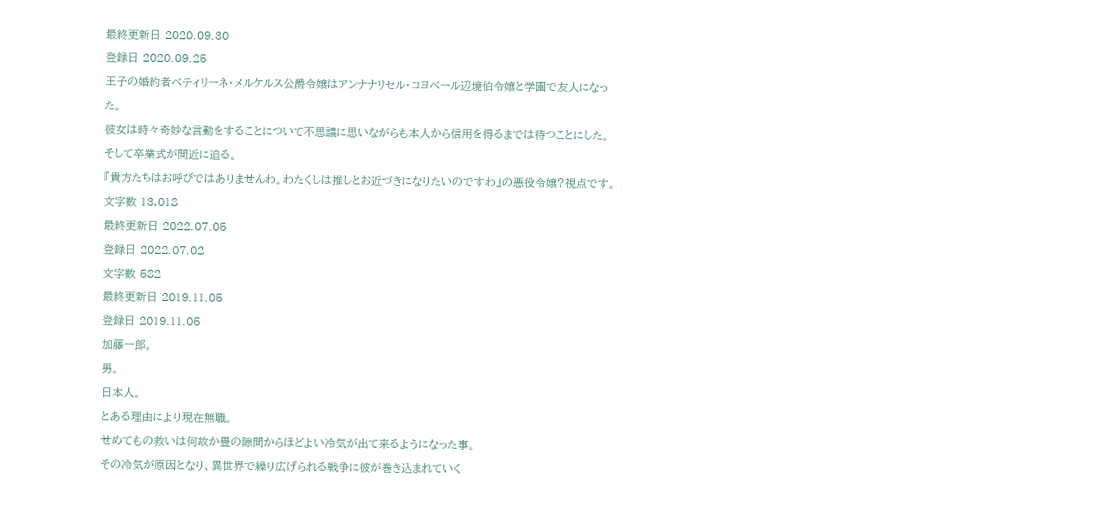最終更新日 2020.09.30
登録日 2020.09.25
王子の婚約者ベティリーネ・メルケルス公爵令嬢はアンナナリセル・コヨベール辺境伯令嬢と学園で友人になった。
彼女は時々奇妙な言動をすることについて不思議に思いながらも本人から信用を得るまでは待つことにした。
そして卒業式が間近に迫る。
『貴方たちはお呼びではありませんわ。わたくしは推しとお近づきになりたいのですわ』の悪役令嬢?視点です。
文字数 13,018
最終更新日 2022.07.05
登録日 2022.07.02
文字数 582
最終更新日 2019.11.05
登録日 2019.11.05
加藤一郎。
男。
日本人。
とある理由により現在無職。
せめてもの救いは何故か畳の隙間からほどよい冷気が出て来るようになった事。
その冷気が原因となり、異世界で繰り広げられる戦争に彼が巻き込まれていく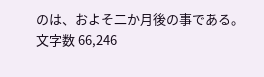のは、およそ二か月後の事である。
文字数 66,246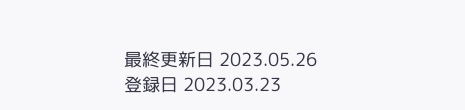最終更新日 2023.05.26
登録日 2023.03.23